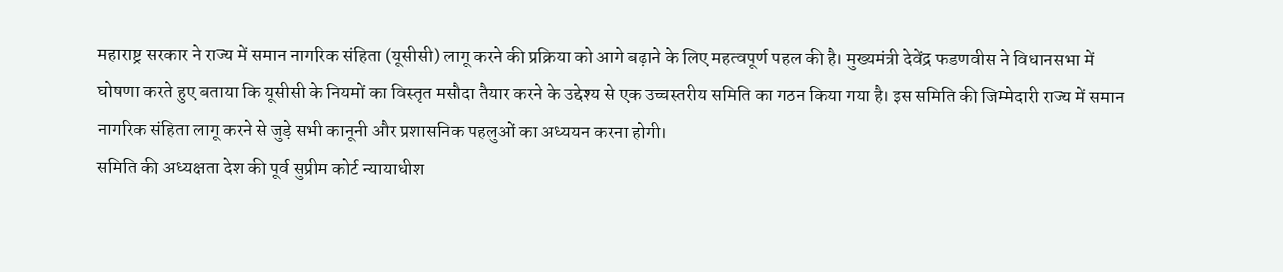महाराष्ट्र सरकार ने राज्य में समान नागरिक संहिता (यूसीसी) लागू करने की प्रक्रिया को आगे बढ़ाने के लिए महत्वपूर्ण पहल की है। मुख्यमंत्री देवेंद्र फडणवीस ने विधानसभा में घोषणा करते हुए बताया कि यूसीसी के नियमों का विस्तृत मसौदा तैयार करने के उद्देश्य से एक उच्चस्तरीय समिति का गठन किया गया है। इस समिति की जिम्मेदारी राज्य में समान नागरिक संहिता लागू करने से जुड़े सभी कानूनी और प्रशासनिक पहलुओं का अध्ययन करना होगी।
समिति की अध्यक्षता देश की पूर्व सुप्रीम कोर्ट न्यायाधीश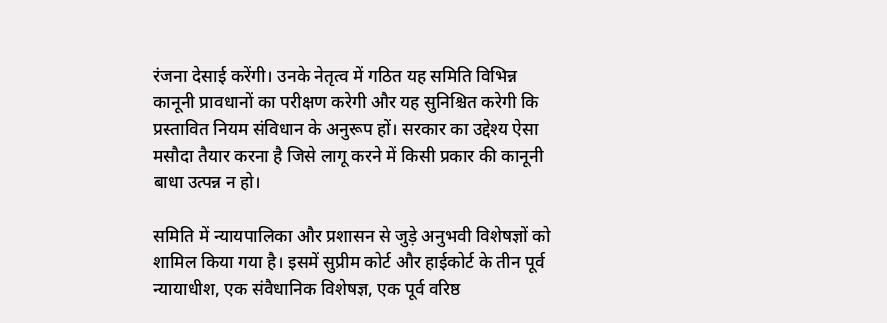रंजना देसाई करेंगी। उनके नेतृत्व में गठित यह समिति विभिन्न कानूनी प्रावधानों का परीक्षण करेगी और यह सुनिश्चित करेगी कि प्रस्तावित नियम संविधान के अनुरूप हों। सरकार का उद्देश्य ऐसा मसौदा तैयार करना है जिसे लागू करने में किसी प्रकार की कानूनी बाधा उत्पन्न न हो।

समिति में न्यायपालिका और प्रशासन से जुड़े अनुभवी विशेषज्ञों को शामिल किया गया है। इसमें सुप्रीम कोर्ट और हाईकोर्ट के तीन पूर्व न्यायाधीश, एक संवैधानिक विशेषज्ञ, एक पूर्व वरिष्ठ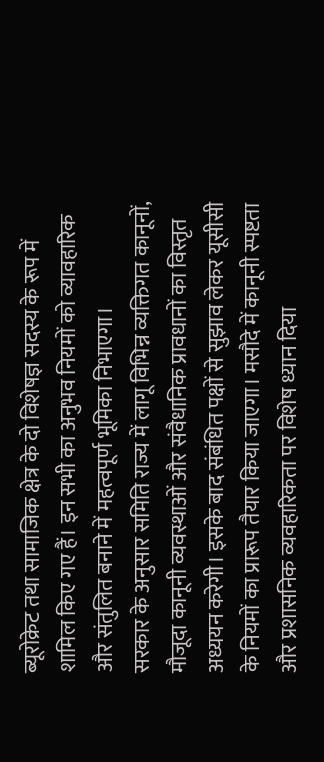ब्यूरोक्रेट तथा सामाजिक क्षेत्र के दो विशेषज्ञ सदस्य के रूप में शामिल किए गए हैं। इन सभी का अनुभव नियमों को व्यावहारिक और संतुलित बनाने में महत्वपूर्ण भूमिका निभाएगा।
सरकार के अनुसार समिति राज्य में लागू विभिन्न व्यक्तिगत कानूनों, मौजूदा कानूनी व्यवस्थाओं और संवैधानिक प्रावधानों का विस्तृत अध्ययन करेगी। इसके बाद संबंधित पक्षों से सुझाव लेकर यूसीसी के नियमों का प्रारूप तैयार किया जाएगा। मसौदे में कानूनी स्पष्टता और प्रशासनिक व्यवहारिकता पर विशेष ध्यान दिया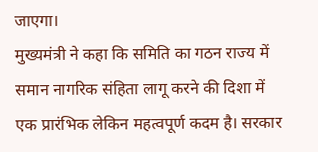जाएगा।
मुख्यमंत्री ने कहा कि समिति का गठन राज्य में समान नागरिक संहिता लागू करने की दिशा में एक प्रारंभिक लेकिन महत्वपूर्ण कदम है। सरकार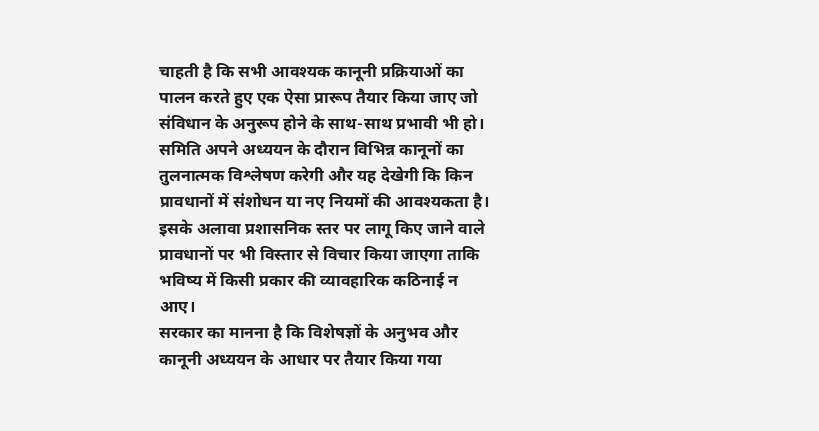चाहती है कि सभी आवश्यक कानूनी प्रक्रियाओं का पालन करते हुए एक ऐसा प्रारूप तैयार किया जाए जो संविधान के अनुरूप होने के साथ-साथ प्रभावी भी हो।
समिति अपने अध्ययन के दौरान विभिन्न कानूनों का तुलनात्मक विश्लेषण करेगी और यह देखेगी कि किन प्रावधानों में संशोधन या नए नियमों की आवश्यकता है। इसके अलावा प्रशासनिक स्तर पर लागू किए जाने वाले प्रावधानों पर भी विस्तार से विचार किया जाएगा ताकि भविष्य में किसी प्रकार की व्यावहारिक कठिनाई न आए।
सरकार का मानना है कि विशेषज्ञों के अनुभव और कानूनी अध्ययन के आधार पर तैयार किया गया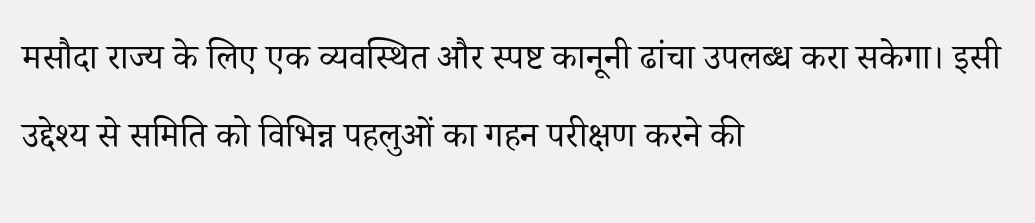मसौदा राज्य के लिए एक व्यवस्थित और स्पष्ट कानूनी ढांचा उपलब्ध करा सकेगा। इसी उद्देश्य से समिति को विभिन्न पहलुओं का गहन परीक्षण करने की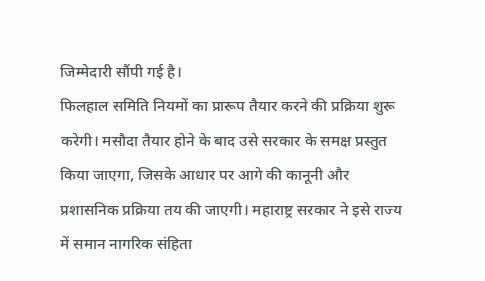जिम्मेदारी सौंपी गई है।
फिलहाल समिति नियमों का प्रारूप तैयार करने की प्रक्रिया शुरू करेगी। मसौदा तैयार होने के बाद उसे सरकार के समक्ष प्रस्तुत किया जाएगा, जिसके आधार पर आगे की कानूनी और प्रशासनिक प्रक्रिया तय की जाएगी। महाराष्ट्र सरकार ने इसे राज्य में समान नागरिक संहिता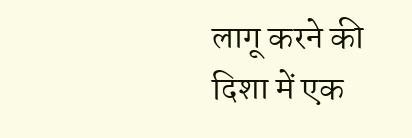लागू करने की दिशा में एक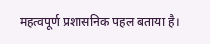महत्वपूर्ण प्रशासनिक पहल बताया है।